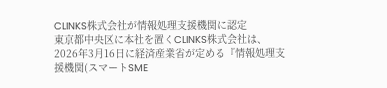CLINKS株式会社が情報処理支援機関に認定
東京都中央区に本社を置くCLINKS株式会社は、2026年3月16日に経済産業省が定める『情報処理支援機関(スマートSME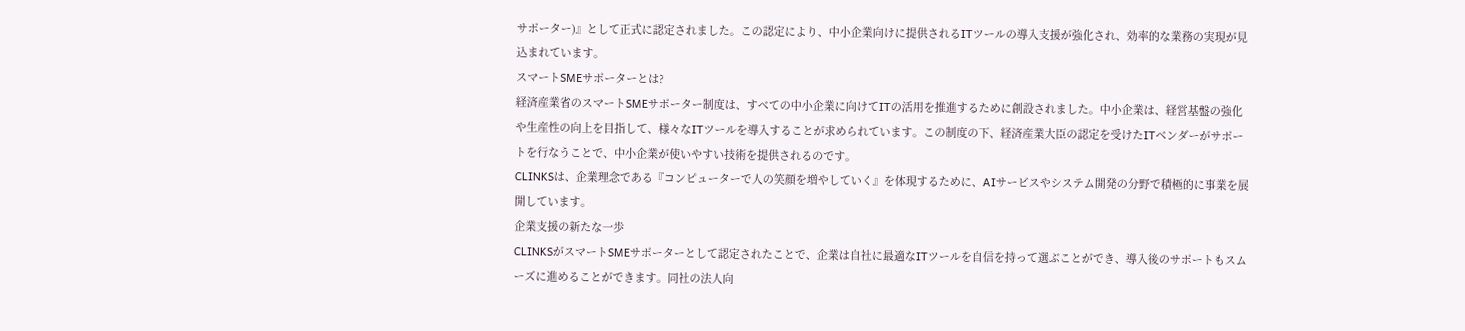サポーター)』として正式に認定されました。この認定により、中小企業向けに提供されるITツールの導入支援が強化され、効率的な業務の実現が見込まれています。
スマートSMEサポーターとは?
経済産業省のスマートSMEサポーター制度は、すべての中小企業に向けてITの活用を推進するために創設されました。中小企業は、経営基盤の強化や生産性の向上を目指して、様々なITツールを導入することが求められています。この制度の下、経済産業大臣の認定を受けたITベンダーがサポートを行なうことで、中小企業が使いやすい技術を提供されるのです。
CLINKSは、企業理念である『コンピューターで人の笑顔を増やしていく』を体現するために、AIサービスやシステム開発の分野で積極的に事業を展開しています。
企業支援の新たな一歩
CLINKSがスマートSMEサポーターとして認定されたことで、企業は自社に最適なITツールを自信を持って選ぶことができ、導入後のサポートもスムーズに進めることができます。同社の法人向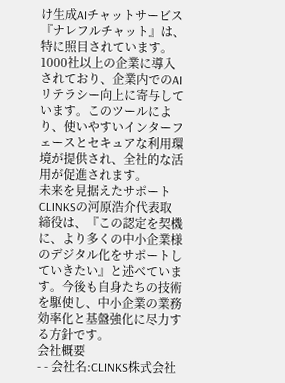け生成AIチャットサービス『ナレフルチャット』は、特に照目されています。1000社以上の企業に導入されており、企業内でのAIリテラシー向上に寄与しています。このツールにより、使いやすいインターフェースとセキュアな利用環境が提供され、全社的な活用が促進されます。
未来を見据えたサポート
CLINKSの河原浩介代表取締役は、『この認定を契機に、より多くの中小企業様のデジタル化をサポートしていきたい』と述べています。今後も自身たちの技術を駆使し、中小企業の業務効率化と基盤強化に尽力する方針です。
会社概要
- - 会社名:CLINKS株式会社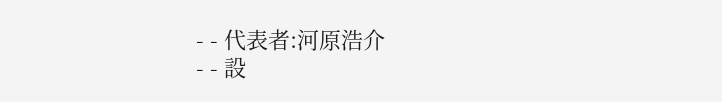- - 代表者:河原浩介
- - 設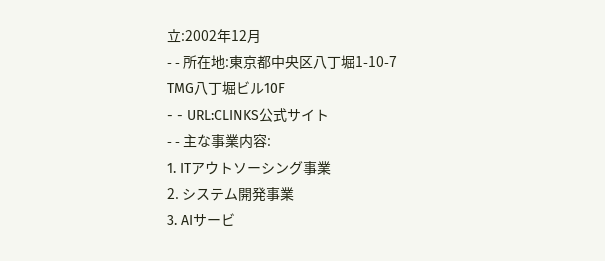立:2002年12月
- - 所在地:東京都中央区八丁堀1-10-7 TMG八丁堀ビル10F
- - URL:CLINKS公式サイト
- - 主な事業内容:
1. ITアウトソーシング事業
2. システム開発事業
3. AIサービ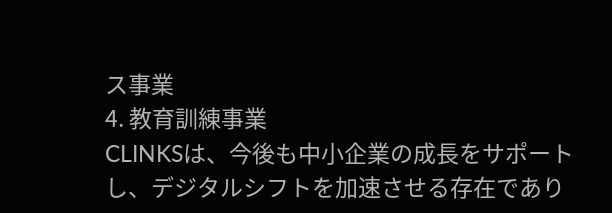ス事業
4. 教育訓練事業
CLINKSは、今後も中小企業の成長をサポートし、デジタルシフトを加速させる存在であり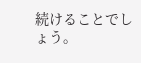続けることでしょう。